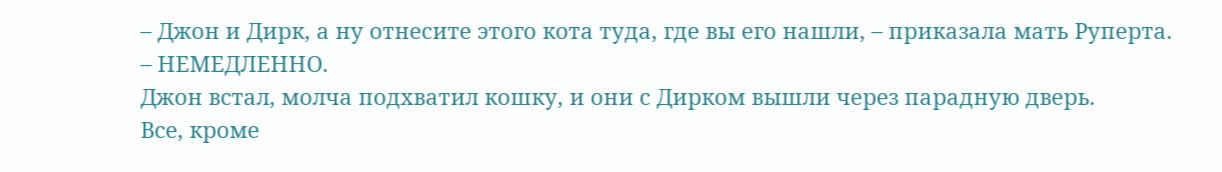– Джон и Дирк, а ну отнесите этого кота туда, где вы его нашли, – приказала мать Руперта. – НЕМЕДЛЕННО.
Джон встал, молча подхватил кошку, и они с Дирком вышли через парадную дверь.
Все, кроме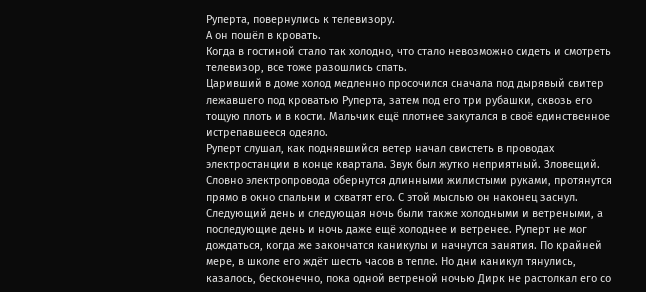Руперта, повернулись к телевизору.
А он пошёл в кровать.
Когда в гостиной стало так холодно, что стало невозможно сидеть и смотреть телевизор, все тоже разошлись спать.
Царивший в доме холод медленно просочился сначала под дырявый свитер лежавшего под кроватью Руперта, затем под его три рубашки, сквозь его тощую плоть и в кости. Мальчик ещё плотнее закутался в своё единственное истрепавшееся одеяло.
Руперт слушал, как поднявшийся ветер начал свистеть в проводах электростанции в конце квартала. Звук был жутко неприятный. Зловещий. Словно электропровода обернутся длинными жилистыми руками, протянутся прямо в окно спальни и схватят его. С этой мыслью он наконец заснул.
Следующий день и следующая ночь были также холодными и ветреными, а последующие день и ночь даже ещё холоднее и ветренее. Руперт не мог дождаться, когда же закончатся каникулы и начнутся занятия. По крайней мере, в школе его ждёт шесть часов в тепле. Но дни каникул тянулись, казалось, бесконечно, пока одной ветреной ночью Дирк не растолкал его со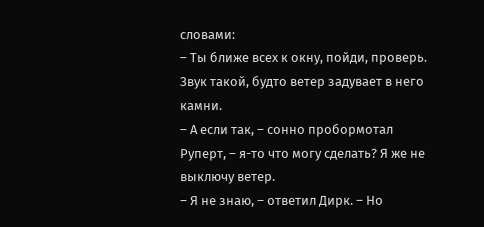словами:
– Ты ближе всех к окну, пойди, проверь. Звук такой, будто ветер задувает в него камни.
– А если так, – сонно пробормотал Руперт, – я-то что могу сделать? Я же не выключу ветер.
– Я не знаю, – ответил Дирк. – Но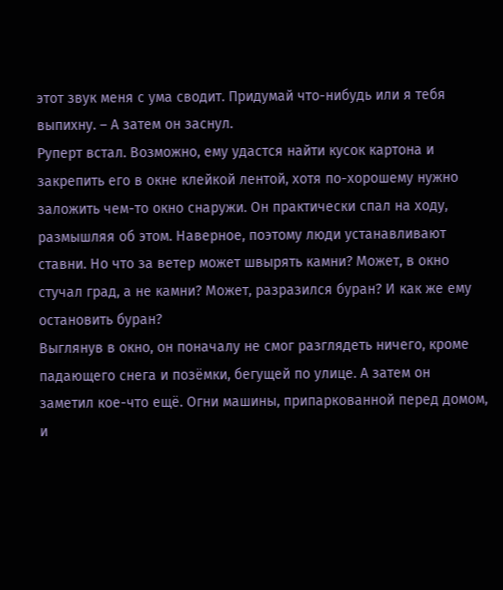этот звук меня с ума сводит. Придумай что-нибудь или я тебя выпихну. – А затем он заснул.
Руперт встал. Возможно, ему удастся найти кусок картона и закрепить его в окне клейкой лентой, хотя по-хорошему нужно заложить чем-то окно снаружи. Он практически спал на ходу, размышляя об этом. Наверное, поэтому люди устанавливают ставни. Но что за ветер может швырять камни? Может, в окно стучал град, а не камни? Может, разразился буран? И как же ему остановить буран?
Выглянув в окно, он поначалу не смог разглядеть ничего, кроме падающего снега и позёмки, бегущей по улице. А затем он заметил кое-что ещё. Огни машины, припаркованной перед домом, и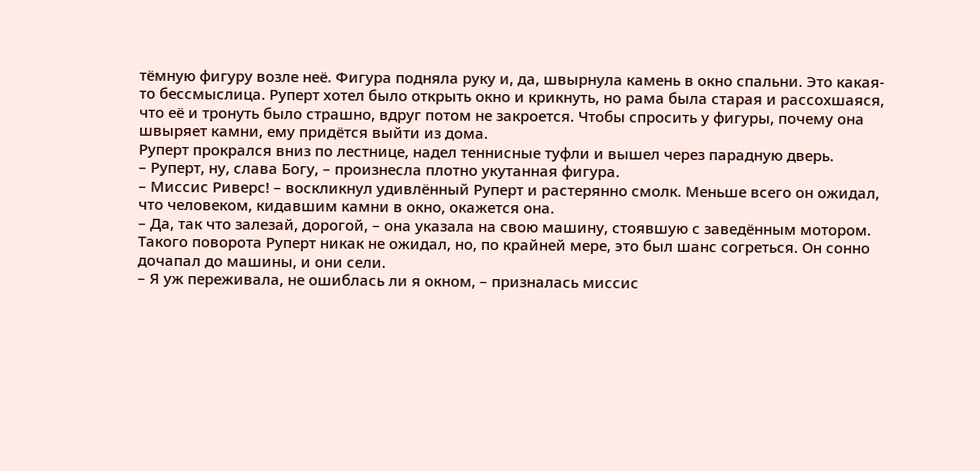тёмную фигуру возле неё. Фигура подняла руку и, да, швырнула камень в окно спальни. Это какая-то бессмыслица. Руперт хотел было открыть окно и крикнуть, но рама была старая и рассохшаяся, что её и тронуть было страшно, вдруг потом не закроется. Чтобы спросить у фигуры, почему она швыряет камни, ему придётся выйти из дома.
Руперт прокрался вниз по лестнице, надел теннисные туфли и вышел через парадную дверь.
– Руперт, ну, слава Богу, – произнесла плотно укутанная фигура.
– Миссис Риверс! – воскликнул удивлённый Руперт и растерянно смолк. Меньше всего он ожидал, что человеком, кидавшим камни в окно, окажется она.
– Да, так что залезай, дорогой, – она указала на свою машину, стоявшую с заведённым мотором.
Такого поворота Руперт никак не ожидал, но, по крайней мере, это был шанс согреться. Он сонно дочапал до машины, и они сели.
– Я уж переживала, не ошиблась ли я окном, – призналась миссис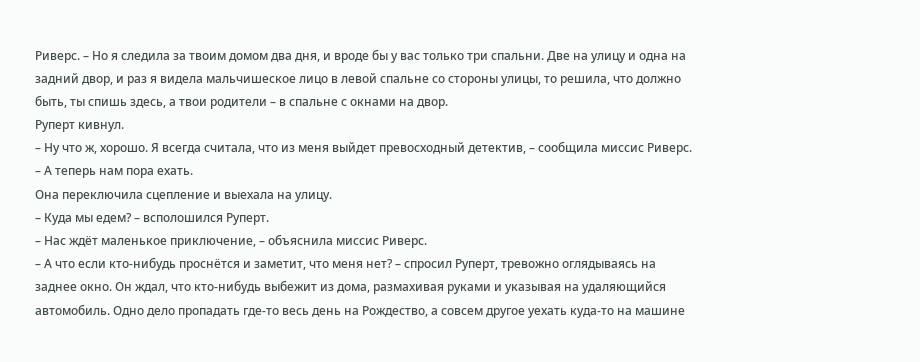Риверс. – Но я следила за твоим домом два дня, и вроде бы у вас только три спальни. Две на улицу и одна на задний двор, и раз я видела мальчишеское лицо в левой спальне со стороны улицы, то решила, что должно быть, ты спишь здесь, а твои родители – в спальне с окнами на двор.
Руперт кивнул.
– Ну что ж, хорошо. Я всегда считала, что из меня выйдет превосходный детектив, – сообщила миссис Риверс. – А теперь нам пора ехать.
Она переключила сцепление и выехала на улицу.
– Куда мы едем? – всполошился Руперт.
– Нас ждёт маленькое приключение, – объяснила миссис Риверс.
– А что если кто-нибудь проснётся и заметит, что меня нет? – спросил Руперт, тревожно оглядываясь на заднее окно. Он ждал, что кто-нибудь выбежит из дома, размахивая руками и указывая на удаляющийся автомобиль. Одно дело пропадать где-то весь день на Рождество, а совсем другое уехать куда-то на машине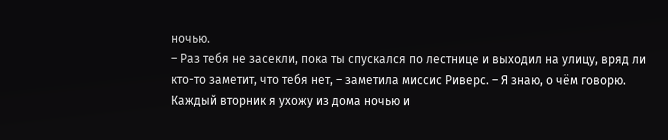ночью.
– Раз тебя не засекли, пока ты спускался по лестнице и выходил на улицу, вряд ли кто-то заметит, что тебя нет, – заметила миссис Риверс. – Я знаю, о чём говорю. Каждый вторник я ухожу из дома ночью и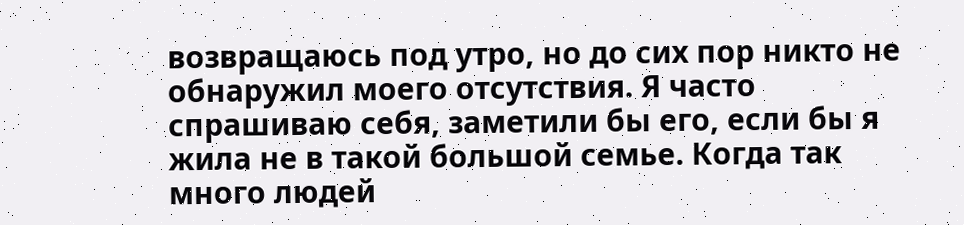возвращаюсь под утро, но до сих пор никто не обнаружил моего отсутствия. Я часто спрашиваю себя, заметили бы его, если бы я жила не в такой большой семье. Когда так много людей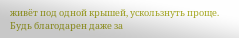живёт под одной крышей, ускользнуть проще. Будь благодарен даже за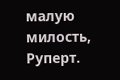малую милость, Руперт.